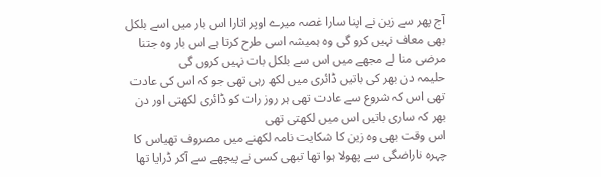آج پھر سے زین نے اپنا سارا غصہ میرے اوپر اتارا اس بار میں اسے بلکل بھی معاف نہیں کرو گی وہ ہمیشہ اسی طرح کرتا ہے اس بار وہ جتنا مرضی منا لے مجھے میں اس سے بلکل بات نہیں کروں گی
حلیمہ دن بھر کی باتیں ڈائری میں لکھ رہی تھی جو کہ اس کی عادت تھی اس کہ شروع سے عادت تھی ہر روز رات کو ڈائری لکھتی اور دن بھر کہ ساری باتیں اس میں لکھتی تھی
اس وقت بھی وہ زین کا شکایت نامہ لکھنے میں مصروف تھیاس کا چہرہ ناراضگی سے پھولا ہوا تھا تبھی کسی نے پیچھے سے آکر ڈرایا تھا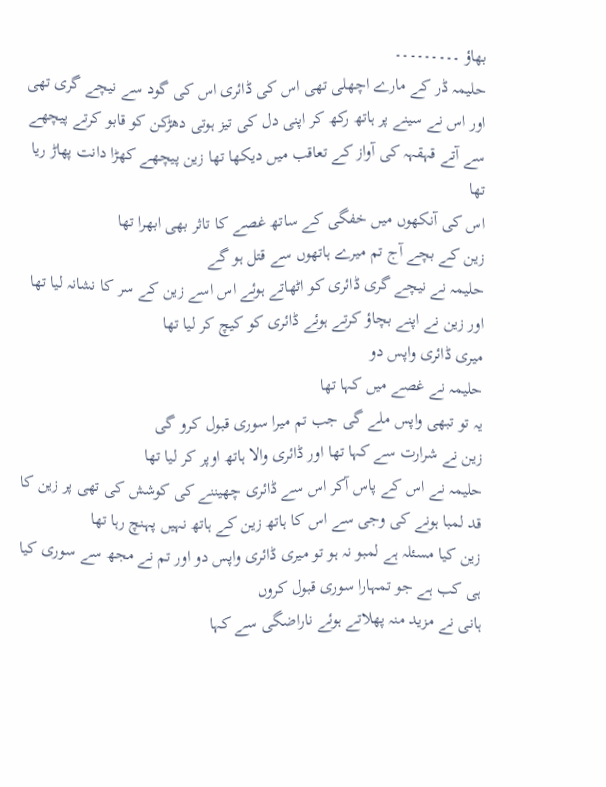بھاؤ ۔۔۔۔۔۔۔۔۔
حلیمہ ڈر کے مارے اچھلی تھی اس کی ڈائری اس کی گود سے نیچے گری تھی اور اس نے سینے پر ہاتھ رکھ کر اپنی دل کی تیز ہوتی دھڑکن کو قابو کرتے پیچھے سے آتے قہقہہ کی آواز کے تعاقب میں دیکھا تھا زین پیچھے کھڑا دانت پھاڑ ریا تھا
اس کی آنکھوں میں خفگی کے ساتھ غصے کا تاثر بھی ابھرا تھا
زین کے بچے آج تم میرے ہاتھوں سے قتل ہو گے
حلیمہ نے نیچے گری ڈائری کو اٹھاتے ہوئے اس اسے زین کے سر کا نشانہ لیا تھا اور زین نے اپنے بچاؤ کرتے ہوئے ڈائری کو کیچ کر لیا تھا
میری ڈائری واپس دو
حلیمہ نے غصے میں کہا تھا
یہ تو تبھی واپس ملے گی جب تم میرا سوری قبول کرو گی
زین نے شرارت سے کہا تھا اور ڈائری والا ہاتھ اوپر کر لیا تھا
حلیمہ نے اس کے پاس آکر اس سے ڈائری چھیننے کی کوشش کی تھی پر زین کا قد لمبا ہونے کی وجی سے اس کا ہاتھ زین کے ہاتھ نہیں پہنچ رہا تھا
زین کیا مسئلہ ہے لمبو نہ ہو تو میری ڈائری واپس دو اور تم نے مجھ سے سوری کیا ہی کب ہے جو تمہارا سوری قبول کروں
ہانی نے مزید منہ پھلاتے ہوئے ناراضگی سے کہا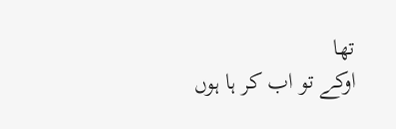تھا
اوکے تو اب کر ہا ہوں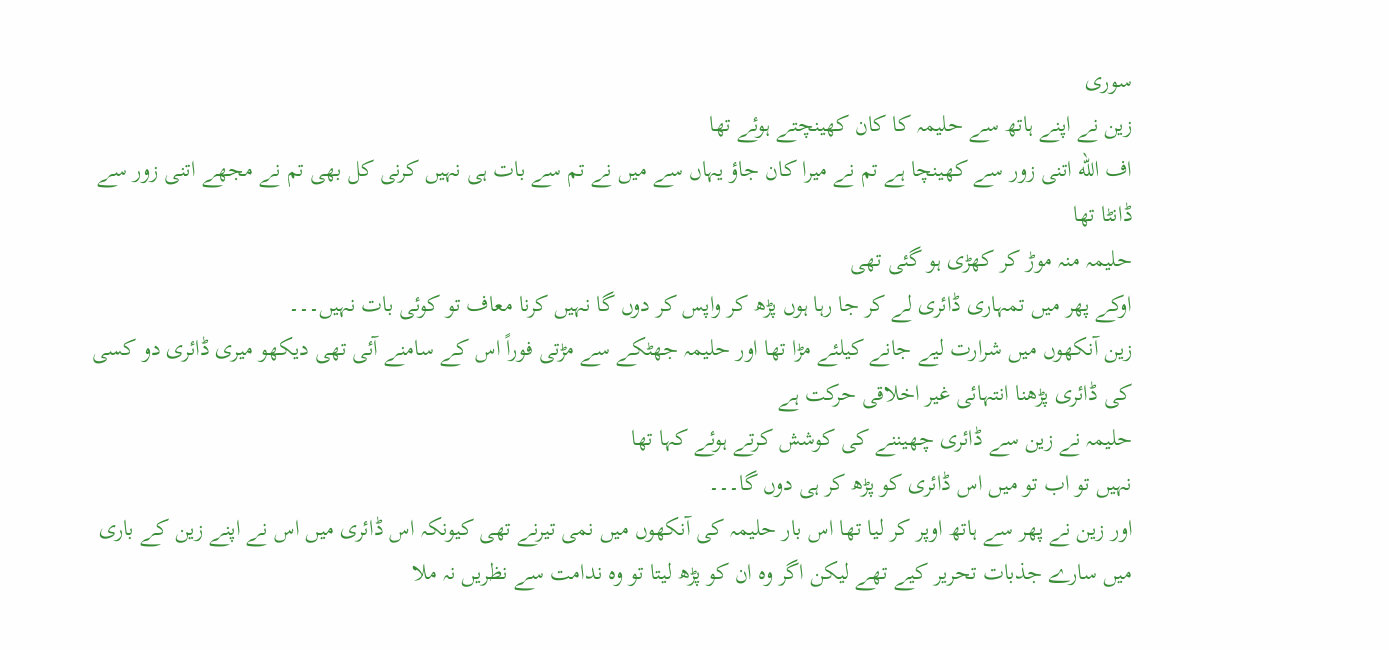سوری
زین نے اپنے ہاتھ سے حلیمہ کا کان کھینچتے ہوئے تھا
اف اللّه اتنی زور سے کھینچا ہے تم نے میرا کان جاؤ یہاں سے میں نے تم سے بات ہی نہیں کرنی کل بھی تم نے مجھے اتنی زور سے ڈانٹا تھا
حلیمہ منہ موڑ کر کھڑی ہو گئی تھی
اوکے پھر میں تمہاری ڈائری لے کر جا رہا ہوں پڑھ کر واپس کر دوں گا نہیں کرنا معاف تو کوئی بات نہیں۔۔۔
زین آنکھوں میں شرارت لیے جانے کیلئے مڑا تھا اور حلیمہ جھٹکے سے مڑتی فوراً اس کے سامنے آئی تھی دیکھو میری ڈائری دو کسی کی ڈائری پڑھنا انتہائی غیر اخلاقی حرکت ہے
حلیمہ نے زین سے ڈائری چھیننے کی کوشش کرتے ہوئے کہا تھا
نہیں تو اب تو میں اس ڈائری کو پڑھ کر ہی دوں گا۔۔۔
اور زین نے پھر سے ہاتھ اوپر کر لیا تھا اس بار حلیمہ کی آنکھوں میں نمی تیرنے تھی کیونکہ اس ڈائری میں اس نے اپنے زین کے باری میں سارے جذبات تحریر کیے تھے لیکن اگر وہ ان کو پڑھ لیتا تو وہ ندامت سے نظریں نہ ملا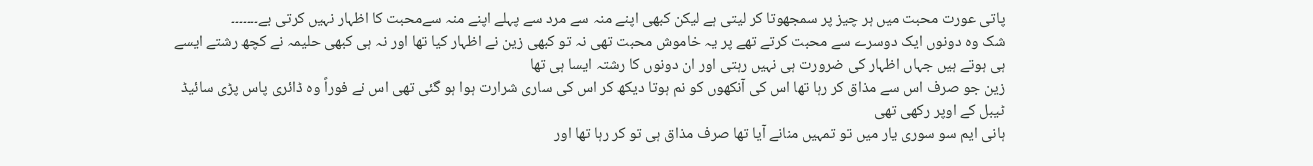پاتی عورت محبت میں ہر چیز پر سمجھوتا کر لیتی ہے لیکن کبھی اپنے منہ سے مرد سے پہلے اپنے منہ سےمحبت کا اظہار نہیں کرتی بے۔۔۔۔۔۔۔
شک وہ دونوں ایک دوسرے سے محبت کرتے تھے پر یہ خاموش محبت تھی نہ تو کبھی زین نے اظہار کیا تھا اور نہ ہی کبھی حلیمہ نے کچھ رشتے ایسے ہی ہوتے ہیں جہاں اظہار کی ضرورت ہی نہیں رہتی اور ان دونوں کا رشتہ ایسا ہی تھا
زین جو صرف اس سے مذاق کر رہا تھا اس کی آنکھوں کو نم ہوتا دیکھ کر اس کی ساری شرارت ہوا ہو گئی تھی اس نے فوراً وہ ڈائری پاس پڑی سائیڈ ٹیبل کے اوپر رکھی تھی
ہانی ایم سو سوری یار میں تو تمہیں منانے آیا تھا صرف مذاق ہی تو کر رہا تھا اور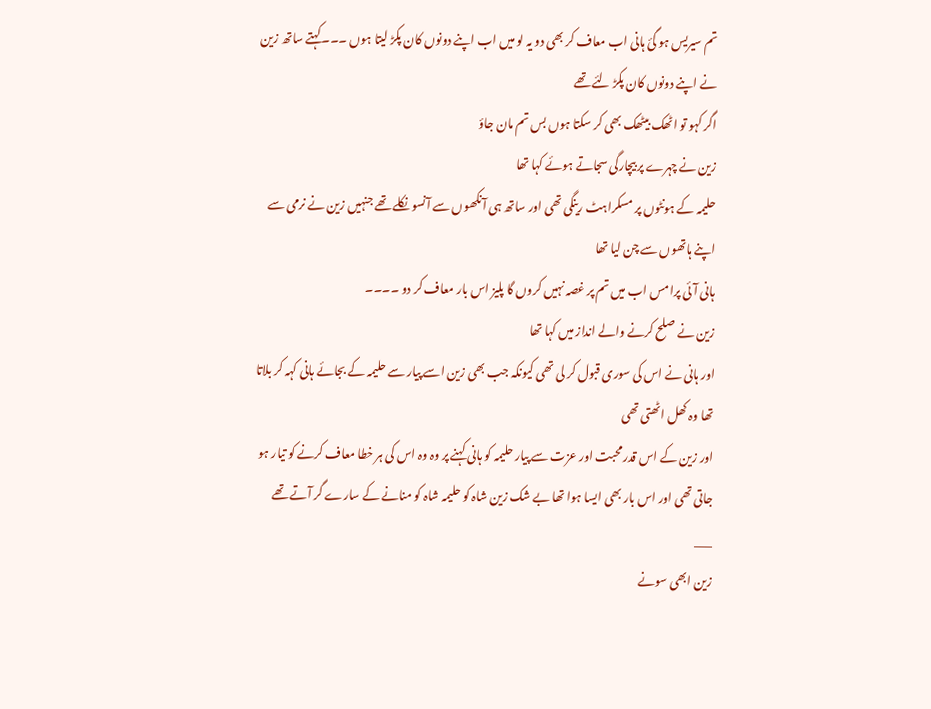تم سیریس ہو گئ ہانی اب معاف کر بھی دو یہ لو میں اب اپنے دونوں کان پکڑ لیتا ہوں ۔۔۔کہتے ساتھ زین نے اپنے دونوں کان پکڑ لئے تھے
اگر کہو تو اٹھک بیٹھک بھی کر سکتا ہوں بس تم مان جاؤ
زین نے چہرے پر بیچارگی سجاتے ہوئے کہا تھا
حلیمہ کے ہونٹوں پر مسکراہٹ رینگی تھی اور ساتھ ہی آنکھوں سے آنسو نکلے تھے جنہیں زین نے نرمی سے اپنے ہاتھوں سے چن لیا تھا
ہانی آئی پرامس اب میں تم پر غصہ نہیں کروں گا پلیز اس بار معاف کر دو ۔۔۔۔
زین نے صلح کرنے والے انداز میں کہا تھا
اور ہانی نے اس کی سوری قبول کر لی تھی کیونکہ جب بھی زین اسے پیار سے حلیمہ کے بجائے ہانی کہہ کر بلاتا تھا وہ کھل اٹھتی تھی
اور زین کے اس قدر محبت اور عزت سے پیار حلیمہ کو ہانی کہنے پر وہ وہ اس کی ہر خطا معاف کرنے کو تیار ہو جاتی تھی اور اس بار بھی ایسا ہوا تھا بے شک زین شاہ کو حلیمہ شاہ کو منانے کے سارے گر آتے تھے
___
زین ابھی سونے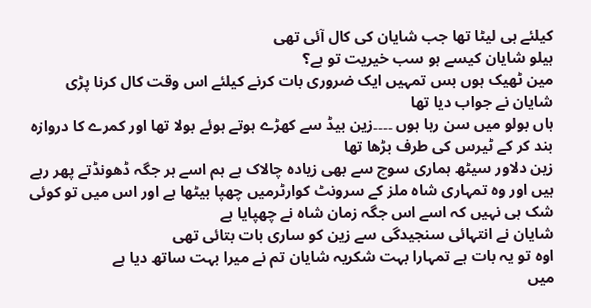کیلئے ہی لیٹا تھا جب شایان کی کال آئی تھی
ہیلو شایان کیسے ہو سب خیریت تو ہے؟
مین ٹھیک ہوں بس تمہیں ایک ضروری بات کرنے کیلئے اس وقت کال کرنا پڑی
شایان نے جواب دیا تھا
ہاں بولو میں سن رہا ہوں ۔۔۔۔زین بیڈ سے کھڑے ہوتے ہوئے بولا تھا اور کمرے کا دروازہ بند کر کے ٹیرس کی طرف بڑھا تھا
زین دلاور سیٹھ ہماری سوچ سے بھی زیادہ چالاک ہے ہم اسے ہر جگہ ڈھونڈتے پھر رہے ہیں اور وہ تمہاری شاہ ملز کے سرونٹ کوارٹرمیں چھپا بیٹھا ہے اور اس میں تو کوئی شک ہی نہیں کہ اسے اس جگہ زمان شاہ نے چھپایا ہے
شایان نے انتہائی سنجیدگی سے زین کو ساری بات بتائی تھی
اوہ تو یہ بات ہے تمہارا بہت شکریہ شایان تم نے میرا بہت ساتھ دیا ہے
میں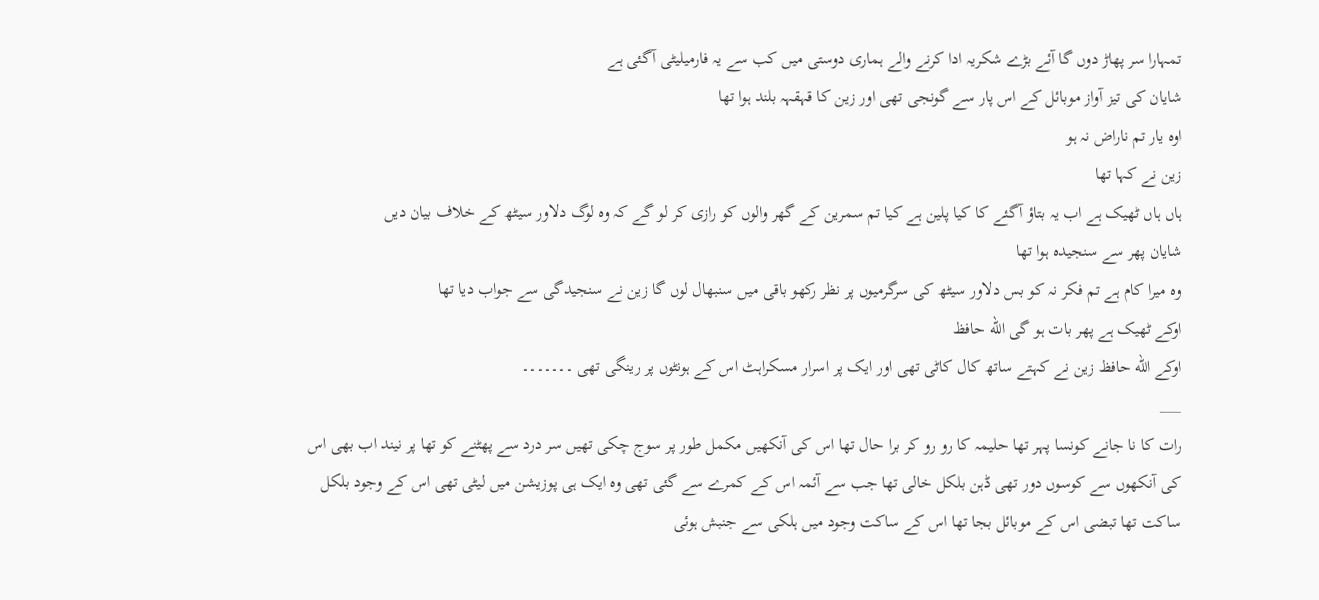تمہارا سر پھاڑ دوں گا آئے بڑے شکریہ ادا کرنے والے ہماری دوستی میں کب سے یہ فارمیلیٹی آگئی ہے
شایان کی تیز آواز موبائل کے اس پار سے گونجی تھی اور زین کا قہقہہ بلند ہوا تھا
اوہ یار تم ناراض نہ ہو
زین نے کہا تھا
ہاں ہاں ٹھیک ہے اب یہ بتاؤ آگئے کا کیا پلین ہے کیا تم سمرین کے گھر والوں کو رازی کر لو گے کہ وہ لوگ دلاور سیٹھ کے خلاف بیان دیں
شایان پھر سے سنجیدہ ہوا تھا
وہ میرا کام ہے تم فکر نہ کو بس دلاور سیٹھ کی سرگرمیوں پر نظر رکھو باقی میں سنبھال لوں گا زین نے سنجیدگی سے جواب دیا تھا
اوکے ٹھیک ہے پھر بات ہو گی اللّه حافظ
اوکے اللّه حافظ زین نے کہتے ساتھ کال کاٹی تھی اور ایک پر اسرار مسکراہٹ اس کے ہونٹوں پر رینگی تھی ۔۔۔۔۔۔۔
___
رات کا نا جانے کونسا پہر تھا حلیمہ کا رو رو کر برا حال تھا اس کی آنکھیں مکمل طور پر سوج چکی تھیں سر درد سے پھٹنے کو تھا پر نیند اب بھی اس کی آنکھوں سے کوسوں دور تھی ڈہن بلکل خالی تھا جب سے آئمہ اس کے کمرے سے گئی تھی وہ ایک ہی پوزیشن میں لیٹی تھی اس کے وجود بلکل ساکت تھا تبضی اس کے موبائل بجا تھا اس کے ساکت وجود میں ہلکی سے جنبش ہوئی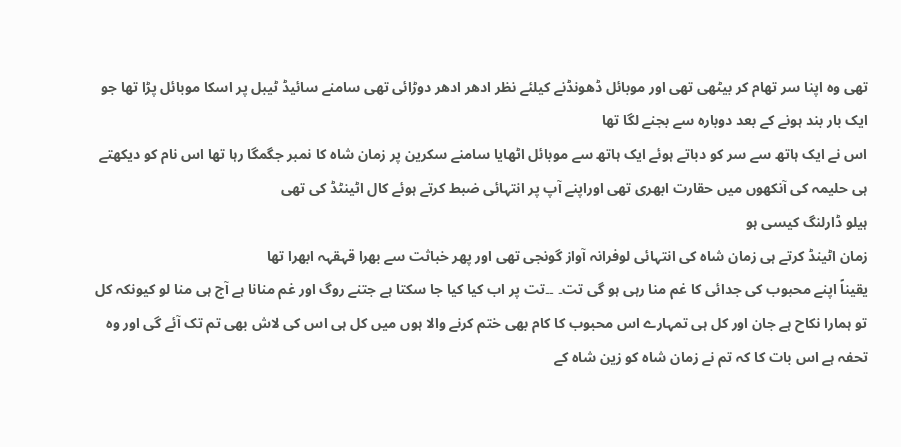تھی وہ اپنا سر تھام کر بیٹھی تھی اور موبائل ڈھونڈنے کیلئے نظر ادھر ادھر دوڑائی تھی سامنے سائیڈ ٹیبل پر اسکا موبائل پڑا تھا جو ایک بار بند ہونے کے بعد دوبارہ سے بجنے لگا تھا
اس نے ایک ہاتھ سے سر کو دباتے ہوئے ایک ہاتھ سے موبائل اٹھایا سامنے سکرین پر زمان شاہ کا نمبر جگمگا رہا تھا اس نام کو دیکھتے ہی حلیمہ کی آنکھوں میں حقارت ابھری تھی اوراپنے آپ پر انتہائی ضبط کرتے ہوئے کال اٹینٹڈ کی تھی
ہیلو ڈارلنگ کیسی ہو
زمان اٹینڈ کرتے ہی زمان شاہ کی انتہائی لوفرانہ آواز گونجی تھی اور پھر خباثت سے بھرا قہقہہ ابھرا تھا
یقیناً اپنے محبوب کی جدائی کا غم منا رہی ہو گی تت۔ ۔۔تت پر اب کیا کیا جا سکتا ہے جتنے روگ اور غم منانا ہے آج ہی منا لو کیونکہ کل تو ہمارا نکاح ہے جان اور کل ہی تمہارے اس محبوب کا کام بھی ختم کرنے والا ہوں میں کل ہی اس کی لاش بھی تم تک آئے گی اور وہ تحفہ ہے اس بات کا کہ تم نے زمان شاہ کو زین شاہ کے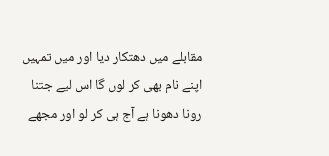مقابلے میں دھتکار دیا اور میں تمہیں اپنے نام بھی کر لوں گا اس لیے جتنا رونا دھونا ہے آج ہی کر لو اور مجھے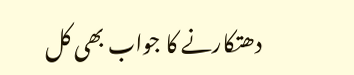دھتکارنے کا جواب بھی کل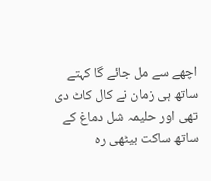اچھے سے مل جائے گا کہتے ساتھ ہی زمان نے کال کاٹ دی تھی اور حلیمہ شل دماغ کے ساتھ ساکت بیٹھی رہ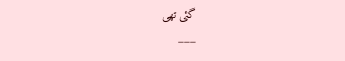گئی تھی
___